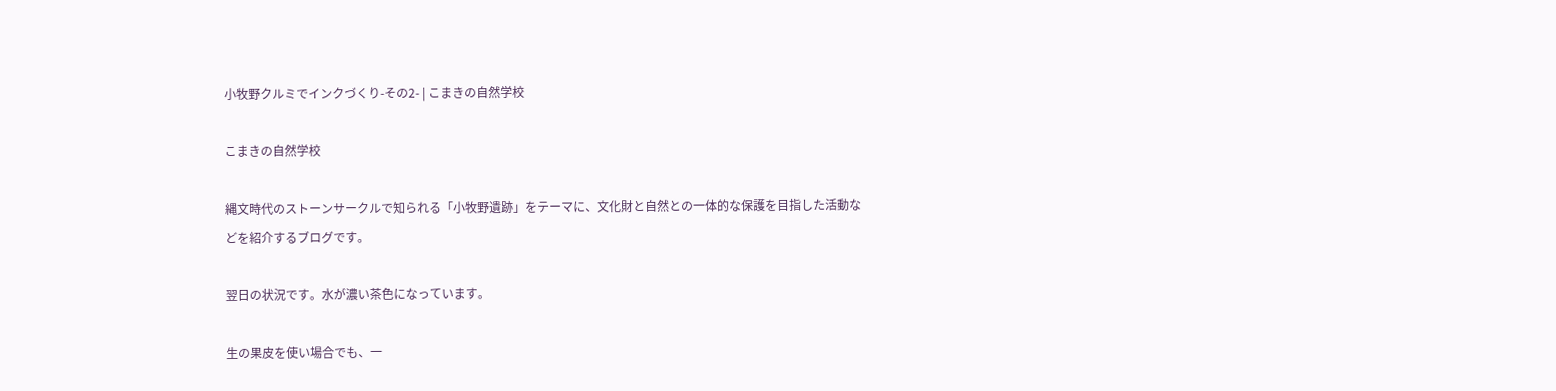小牧野クルミでインクづくり-その2- | こまきの自然学校

こまきの自然学校

縄文時代のストーンサークルで知られる「小牧野遺跡」をテーマに、文化財と自然との一体的な保護を目指した活動などを紹介するブログです。

翌日の状況です。水が濃い茶色になっています。

生の果皮を使い場合でも、一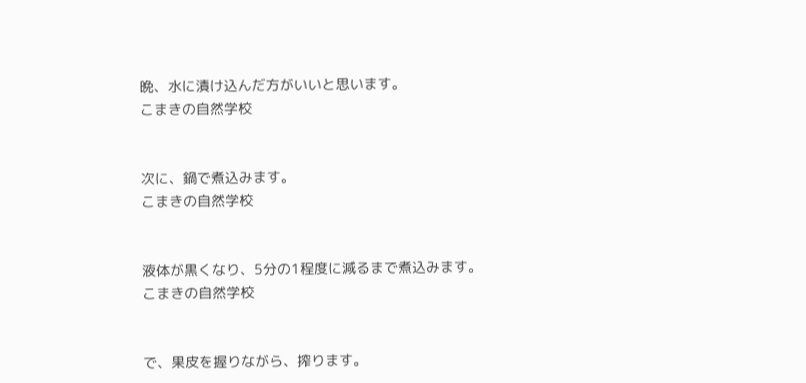晩、水に漬け込んだ方がいいと思います。
こまきの自然学校


次に、鍋で煮込みます。
こまきの自然学校


液体が黒くなり、5分の1程度に減るまで煮込みます。
こまきの自然学校


で、果皮を握りながら、搾ります。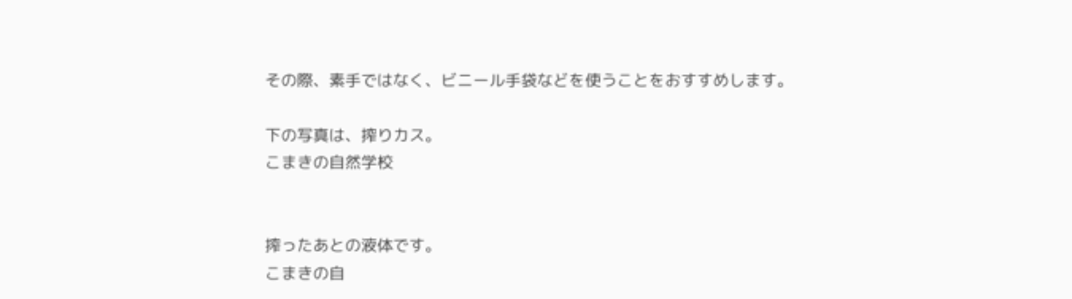その際、素手ではなく、ビニール手袋などを使うことをおすすめします。

下の写真は、搾りカス。
こまきの自然学校


搾ったあとの液体です。
こまきの自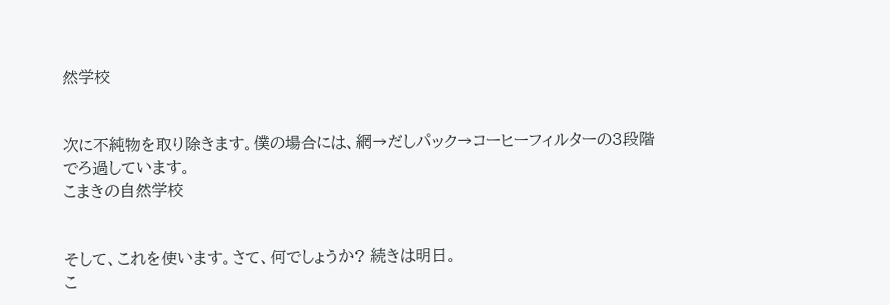然学校


次に不純物を取り除きます。僕の場合には、網→だしパック→コーヒーフィルターの3段階でろ過しています。
こまきの自然学校


そして、これを使います。さて、何でしょうか? 続きは明日。
こ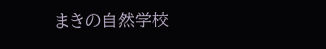まきの自然学校